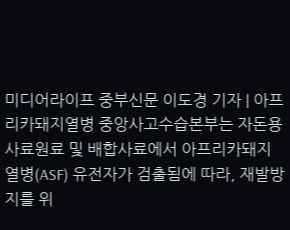미디어라이프 중부신문 이도경 기자 | 아프리카돼지열병 중앙사고수습본부는 자돈용 사료원료 및 배합사료에서 아프리카돼지열병(ASF) 유전자가 검출됨에 따라, 재발방지를 위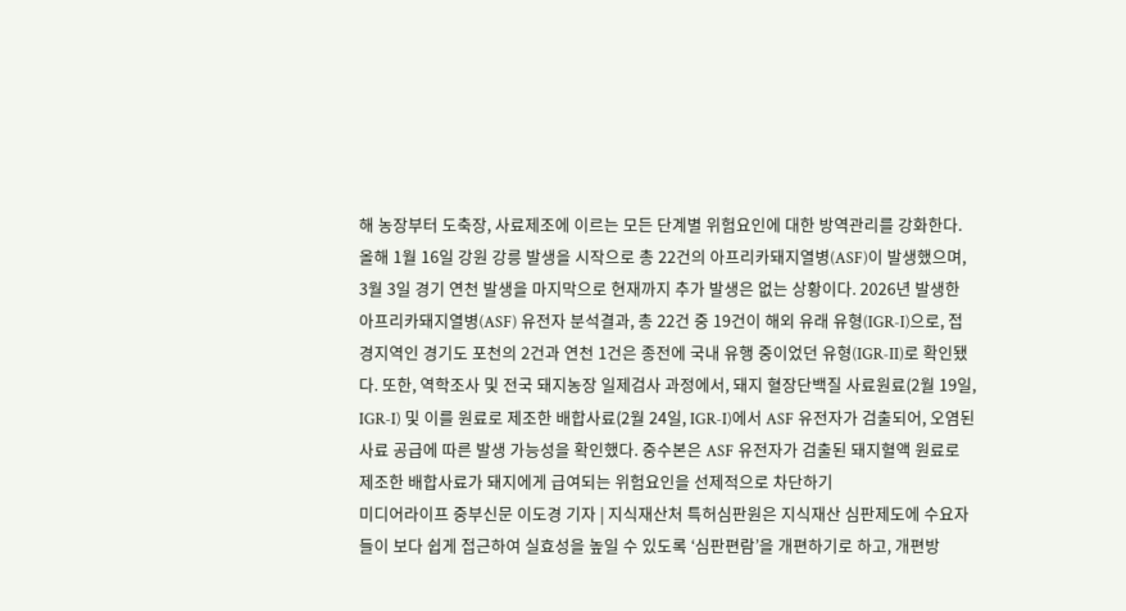해 농장부터 도축장, 사료제조에 이르는 모든 단계별 위험요인에 대한 방역관리를 강화한다. 올해 1월 16일 강원 강릉 발생을 시작으로 총 22건의 아프리카돼지열병(ASF)이 발생했으며, 3월 3일 경기 연천 발생을 마지막으로 현재까지 추가 발생은 없는 상황이다. 2026년 발생한 아프리카돼지열병(ASF) 유전자 분석결과, 총 22건 중 19건이 해외 유래 유형(IGR-I)으로, 접경지역인 경기도 포천의 2건과 연천 1건은 종전에 국내 유행 중이었던 유형(IGR-II)로 확인됐다. 또한, 역학조사 및 전국 돼지농장 일제검사 과정에서, 돼지 혈장단백질 사료원료(2월 19일, IGR-I) 및 이를 원료로 제조한 배합사료(2월 24일, IGR-I)에서 ASF 유전자가 검출되어, 오염된 사료 공급에 따른 발생 가능성을 확인했다. 중수본은 ASF 유전자가 검출된 돼지혈액 원료로 제조한 배합사료가 돼지에게 급여되는 위험요인을 선제적으로 차단하기
미디어라이프 중부신문 이도경 기자 | 지식재산처 특허심판원은 지식재산 심판제도에 수요자들이 보다 쉽게 접근하여 실효성을 높일 수 있도록 ‘심판편람’을 개편하기로 하고, 개편방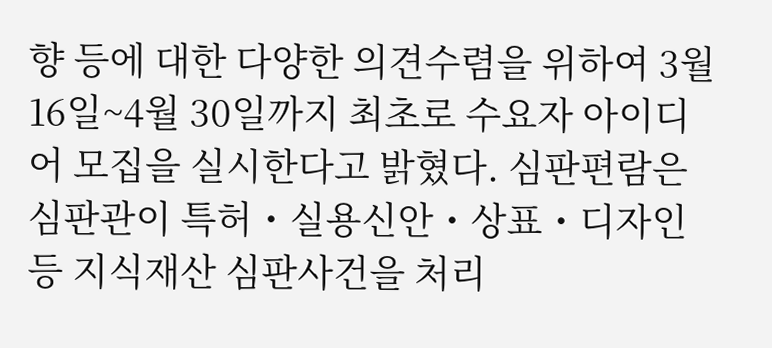향 등에 대한 다양한 의견수렴을 위하여 3월 16일~4월 30일까지 최초로 수요자 아이디어 모집을 실시한다고 밝혔다. 심판편람은 심판관이 특허・실용신안・상표・디자인 등 지식재산 심판사건을 처리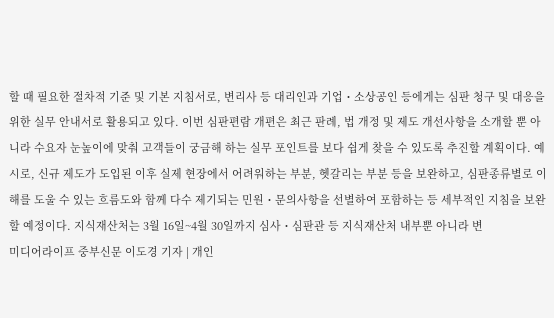할 때 필요한 절차적 기준 및 기본 지침서로, 변리사 등 대리인과 기업・소상공인 등에게는 심판 청구 및 대응을 위한 실무 안내서로 활용되고 있다. 이번 심판편람 개편은 최근 판례, 법 개정 및 제도 개선사항을 소개할 뿐 아니라 수요자 눈높이에 맞춰 고객들이 궁금해 하는 실무 포인트를 보다 쉽게 찾을 수 있도록 추진할 계획이다. 예시로, 신규 제도가 도입된 이후 실제 현장에서 어려워하는 부분, 헷갈리는 부분 등을 보완하고, 심판종류별로 이해를 도울 수 있는 흐름도와 함께 다수 제기되는 민원・문의사항을 선별하여 포함하는 등 세부적인 지침을 보완할 예정이다. 지식재산처는 3월 16일~4월 30일까지 심사・심판관 등 지식재산처 내부뿐 아니라 변
미디어라이프 중부신문 이도경 기자 | 개인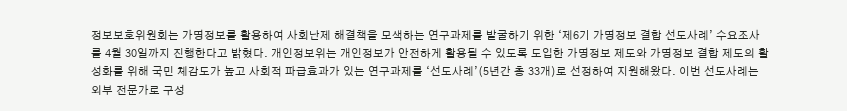정보보호위원회는 가명정보를 활용하여 사회난제 해결책을 모색하는 연구과제를 발굴하기 위한 ‘제6기 가명정보 결합 선도사례’ 수요조사를 4월 30일까지 진행한다고 밝혔다. 개인정보위는 개인정보가 안전하게 활용될 수 있도록 도입한 가명정보 제도와 가명정보 결합 제도의 활성화를 위해 국민 체감도가 높고 사회적 파급효과가 있는 연구과제를 ‘선도사례’(5년간 총 33개)로 선정하여 지원해왔다. 이번 선도사례는 외부 전문가로 구성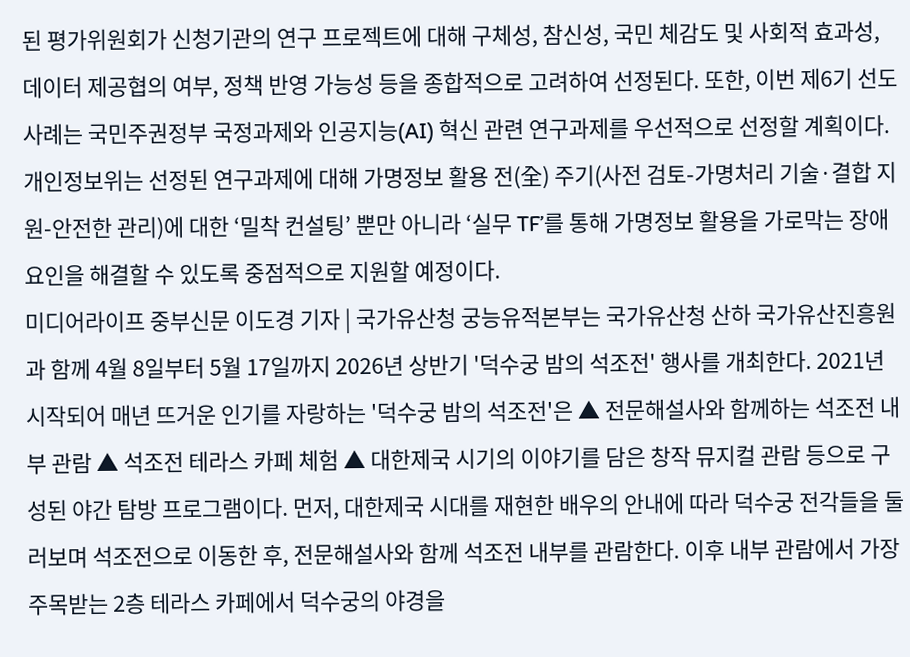된 평가위원회가 신청기관의 연구 프로젝트에 대해 구체성, 참신성, 국민 체감도 및 사회적 효과성, 데이터 제공협의 여부, 정책 반영 가능성 등을 종합적으로 고려하여 선정된다. 또한, 이번 제6기 선도사례는 국민주권정부 국정과제와 인공지능(AI) 혁신 관련 연구과제를 우선적으로 선정할 계획이다. 개인정보위는 선정된 연구과제에 대해 가명정보 활용 전(全) 주기(사전 검토-가명처리 기술·결합 지원-안전한 관리)에 대한 ‘밀착 컨설팅’ 뿐만 아니라 ‘실무 TF’를 통해 가명정보 활용을 가로막는 장애요인을 해결할 수 있도록 중점적으로 지원할 예정이다.
미디어라이프 중부신문 이도경 기자 | 국가유산청 궁능유적본부는 국가유산청 산하 국가유산진흥원과 함께 4월 8일부터 5월 17일까지 2026년 상반기 '덕수궁 밤의 석조전' 행사를 개최한다. 2021년 시작되어 매년 뜨거운 인기를 자랑하는 '덕수궁 밤의 석조전'은 ▲ 전문해설사와 함께하는 석조전 내부 관람 ▲ 석조전 테라스 카페 체험 ▲ 대한제국 시기의 이야기를 담은 창작 뮤지컬 관람 등으로 구성된 야간 탐방 프로그램이다. 먼저, 대한제국 시대를 재현한 배우의 안내에 따라 덕수궁 전각들을 둘러보며 석조전으로 이동한 후, 전문해설사와 함께 석조전 내부를 관람한다. 이후 내부 관람에서 가장 주목받는 2층 테라스 카페에서 덕수궁의 야경을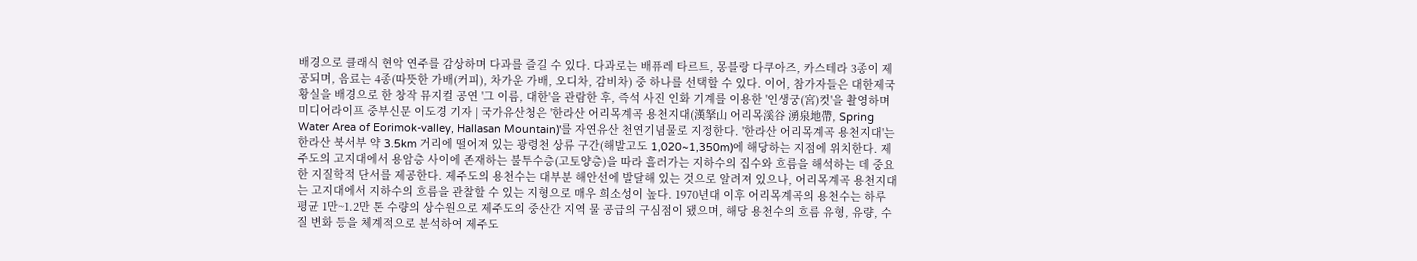배경으로 클래식 현악 연주를 감상하며 다과를 즐길 수 있다. 다과로는 배퓨레 타르트, 몽블랑 다쿠아즈, 카스테라 3종이 제공되며, 음료는 4종(따뜻한 가배(커피), 차가운 가배, 오디차, 감비차) 중 하나를 선택할 수 있다. 이어, 참가자들은 대한제국 황실을 배경으로 한 창작 뮤지컬 공연 '그 이름, 대한'을 관람한 후, 즉석 사진 인화 기계를 이용한 '인생궁(宮)컷'을 촬영하며
미디어라이프 중부신문 이도경 기자 | 국가유산청은 '한라산 어리목계곡 용천지대(漢拏山 어리목溪谷 湧泉地帶, Spring Water Area of Eorimok-valley, Hallasan Mountain)'를 자연유산 천연기념물로 지정한다. '한라산 어리목계곡 용천지대'는 한라산 북서부 약 3.5km 거리에 떨어져 있는 광령천 상류 구간(해발고도 1,020~1,350m)에 해당하는 지점에 위치한다. 제주도의 고지대에서 용암층 사이에 존재하는 불투수층(고토양층)을 따라 흘러가는 지하수의 집수와 흐름을 해석하는 데 중요한 지질학적 단서를 제공한다. 제주도의 용천수는 대부분 해안선에 발달해 있는 것으로 알려져 있으나, 어리목계곡 용천지대는 고지대에서 지하수의 흐름을 관찰할 수 있는 지형으로 매우 희소성이 높다. 1970년대 이후 어리목계곡의 용천수는 하루 평균 1만~1.2만 톤 수량의 상수원으로 제주도의 중산간 지역 물 공급의 구심점이 됐으며, 해당 용천수의 흐름 유형, 유량, 수질 변화 등을 체계적으로 분석하여 제주도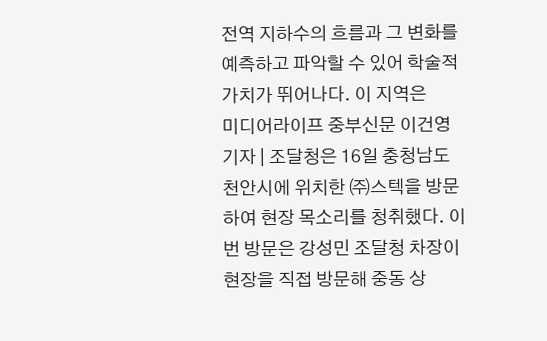전역 지하수의 흐름과 그 변화를 예측하고 파악할 수 있어 학술적 가치가 뛰어나다. 이 지역은
미디어라이프 중부신문 이건영 기자 | 조달청은 16일 충청남도 천안시에 위치한 ㈜스텍을 방문하여 현장 목소리를 청취했다. 이번 방문은 강성민 조달청 차장이 현장을 직접 방문해 중동 상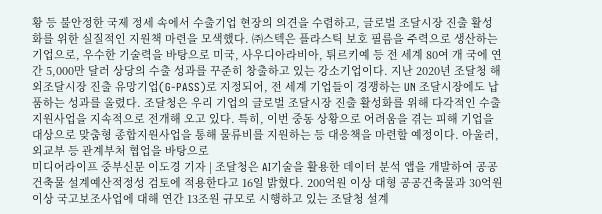황 등 불안정한 국제 정세 속에서 수출기업 현장의 의견을 수렴하고, 글로벌 조달시장 진출 활성화를 위한 실질적인 지원책 마련을 모색했다. ㈜스텍은 플라스틱 보호 필름을 주력으로 생산하는 기업으로, 우수한 기술력을 바탕으로 미국, 사우디아라비아, 튀르키예 등 전 세계 80여 개 국에 연간 5,000만 달러 상당의 수출 성과를 꾸준히 창출하고 있는 강소기업이다. 지난 2020년 조달청 해외조달시장 진출 유망기업(G-PASS)로 지정되어, 전 세계 기업들이 경쟁하는 UN 조달시장에도 납품하는 성과를 올렸다. 조달청은 우리 기업의 글로벌 조달시장 진출 활성화를 위해 다각적인 수출 지원사업을 지속적으로 전개해 오고 있다. 특히, 이번 중동 상황으로 어려움을 겪는 피해 기업을 대상으로 맞춤형 종합지원사업을 통해 물류비를 지원하는 등 대응책을 마련할 예정이다. 아울러, 외교부 등 관계부처 협업을 바탕으로
미디어라이프 중부신문 이도경 기자 | 조달청은 AI기술을 활용한 데이터 분석 앱을 개발하여 공공건축물 설계예산적정성 검토에 적용한다고 16일 밝혔다. 200억원 이상 대형 공공건축물과 30억원 이상 국고보조사업에 대해 연간 13조원 규모로 시행하고 있는 조달청 설계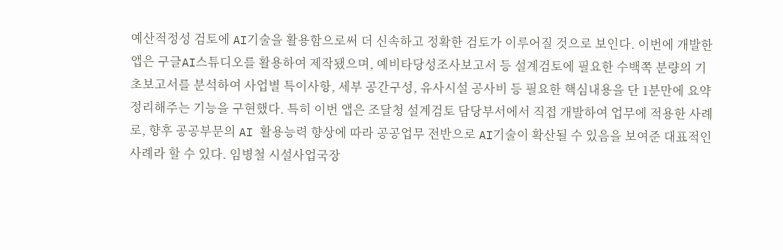예산적정성 검토에 AI기술을 활용함으로써 더 신속하고 정확한 검토가 이루어질 것으로 보인다. 이번에 개발한 앱은 구글AI스튜디오를 활용하여 제작됐으며, 예비타당성조사보고서 등 설계검토에 필요한 수백쪽 분량의 기초보고서를 분석하여 사업별 특이사항, 세부 공간구성, 유사시설 공사비 등 필요한 핵심내용을 단 1분만에 요약 정리해주는 기능을 구현했다. 특히 이번 앱은 조달청 설계검토 담당부서에서 직접 개발하여 업무에 적용한 사례로, 향후 공공부문의 AI 활용능력 향상에 따라 공공업무 전반으로 AI기술이 확산될 수 있음을 보여준 대표적인 사례라 할 수 있다. 임병철 시설사업국장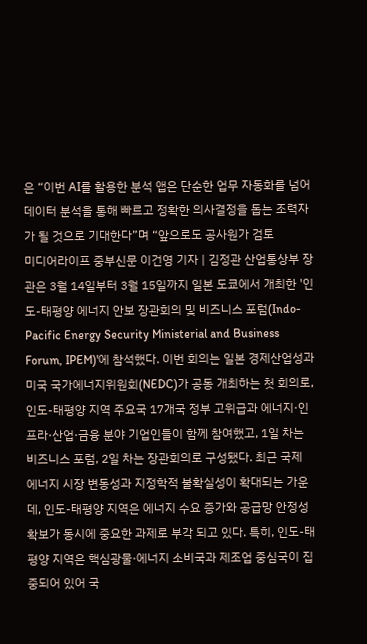은 “이번 AI를 활용한 분석 앱은 단순한 업무 자동화를 넘어 데이터 분석을 통해 빠르고 정확한 의사결정을 돕는 조력자가 될 것으로 기대한다”며 “앞으로도 공사원가 검토
미디어라이프 중부신문 이건영 기자 | 김정관 산업통상부 장관은 3월 14일부터 3월 15일까지 일본 도쿄에서 개최한 '인도-태평양 에너지 안보 장관회의 및 비즈니스 포럼(Indo-Pacific Energy Security Ministerial and Business Forum, IPEM)'에 참석했다. 이번 회의는 일본 경제산업성과 미국 국가에너지위원회(NEDC)가 공동 개최하는 첫 회의로, 인도-태평양 지역 주요국 17개국 정부 고위급과 에너지·인프라·산업·금융 분야 기업인들이 함께 참여했고, 1일 차는 비즈니스 포럼, 2일 차는 장관회의로 구성됐다. 최근 국제 에너지 시장 변동성과 지정학적 불확실성이 확대되는 가운데, 인도-태평양 지역은 에너지 수요 증가와 공급망 안정성 확보가 동시에 중요한 과제로 부각 되고 있다. 특히, 인도-태평양 지역은 핵심광물·에너지 소비국과 제조업 중심국이 집중되어 있어 국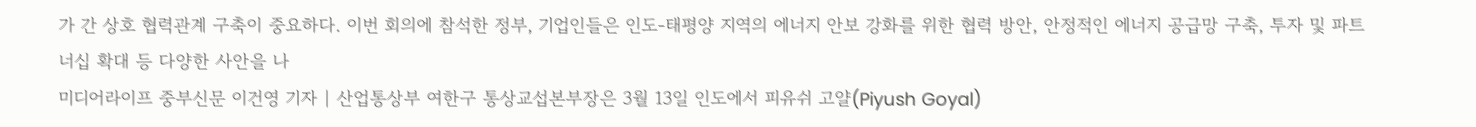가 간 상호 협력관계 구축이 중요하다. 이번 회의에 참석한 정부, 기업인들은 인도-태평양 지역의 에너지 안보 강화를 위한 협력 방안, 안정적인 에너지 공급망 구축, 투자 및 파트너십 확대 등 다양한 사안을 나
미디어라이프 중부신문 이건영 기자 | 산업통상부 여한구 통상교섭본부장은 3월 13일 인도에서 피유쉬 고얄(Piyush Goyal)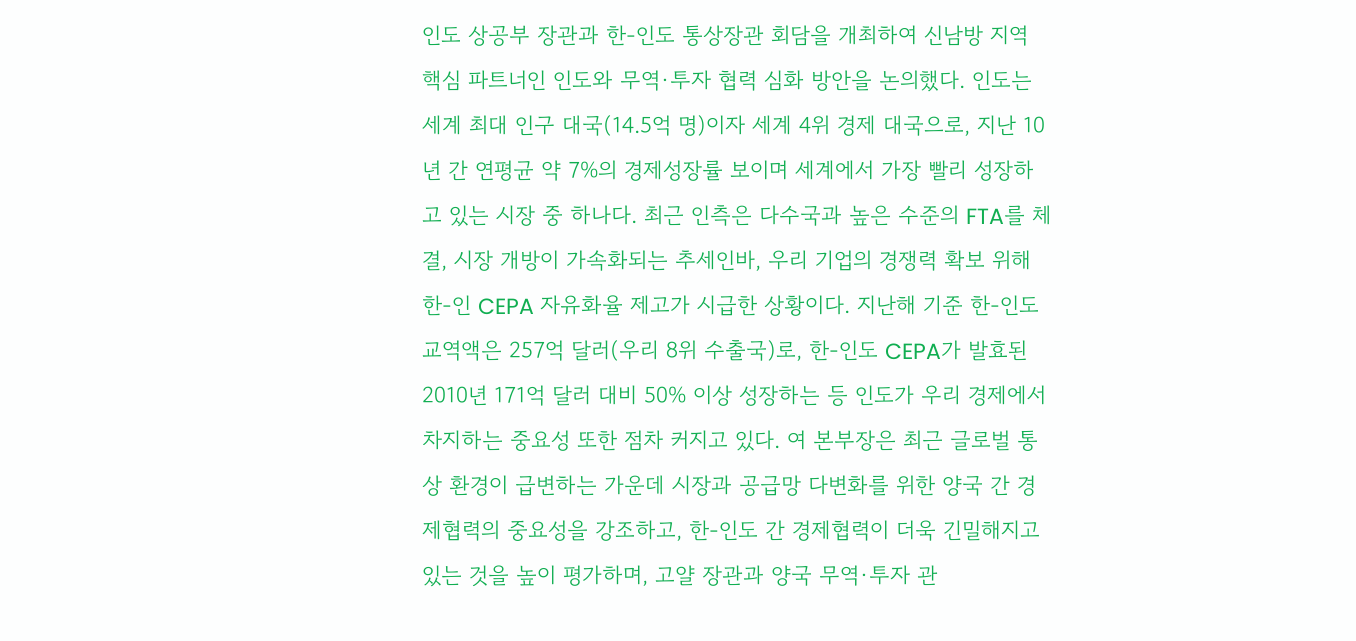인도 상공부 장관과 한-인도 통상장관 회담을 개최하여 신남방 지역 핵심 파트너인 인도와 무역·투자 협력 심화 방안을 논의했다. 인도는 세계 최대 인구 대국(14.5억 명)이자 세계 4위 경제 대국으로, 지난 10년 간 연평균 약 7%의 경제성장률 보이며 세계에서 가장 빨리 성장하고 있는 시장 중 하나다. 최근 인측은 다수국과 높은 수준의 FTA를 체결, 시장 개방이 가속화되는 추세인바, 우리 기업의 경쟁력 확보 위해 한-인 CEPA 자유화율 제고가 시급한 상황이다. 지난해 기준 한-인도 교역액은 257억 달러(우리 8위 수출국)로, 한-인도 CEPA가 발효된 2010년 171억 달러 대비 50% 이상 성장하는 등 인도가 우리 경제에서 차지하는 중요성 또한 점차 커지고 있다. 여 본부장은 최근 글로벌 통상 환경이 급변하는 가운데 시장과 공급망 다변화를 위한 양국 간 경제협력의 중요성을 강조하고, 한-인도 간 경제협력이 더욱 긴밀해지고 있는 것을 높이 평가하며, 고얄 장관과 양국 무역·투자 관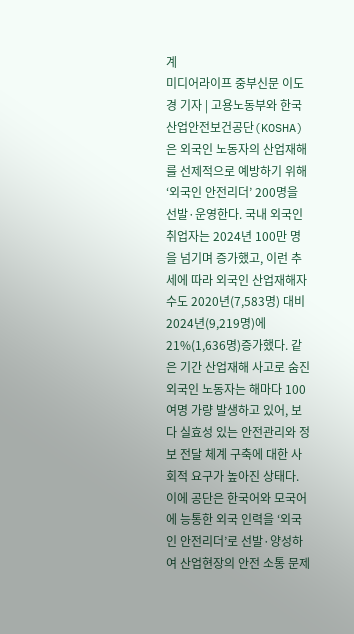계
미디어라이프 중부신문 이도경 기자 | 고용노동부와 한국산업안전보건공단(KOSHA)은 외국인 노동자의 산업재해를 선제적으로 예방하기 위해 ‘외국인 안전리더’ 200명을 선발·운영한다. 국내 외국인 취업자는 2024년 100만 명을 넘기며 증가했고, 이런 추세에 따라 외국인 산업재해자수도 2020년(7,583명) 대비 2024년(9,219명)에 21%(1,636명)증가했다. 같은 기간 산업재해 사고로 숨진 외국인 노동자는 해마다 100여명 가량 발생하고 있어, 보다 실효성 있는 안전관리와 정보 전달 체계 구축에 대한 사회적 요구가 높아진 상태다. 이에 공단은 한국어와 모국어에 능통한 외국 인력을 ‘외국인 안전리더’로 선발·양성하여 산업현장의 안전 소통 문제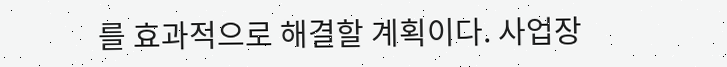를 효과적으로 해결할 계획이다. 사업장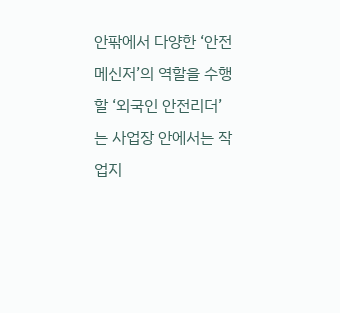안팎에서 다양한 ‘안전 메신저’의 역할을 수행할 ‘외국인 안전리더’는 사업장 안에서는 작업지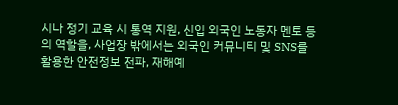시나 정기 교육 시 통역 지원, 신입 외국인 노동자 멘토 등의 역할을, 사업장 밖에서는 외국인 커뮤니티 및 SNS를 활용한 안전정보 전파, 재해예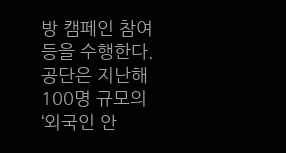방 캠페인 참여 등을 수행한다. 공단은 지난해 100명 규모의 ‘외국인 안